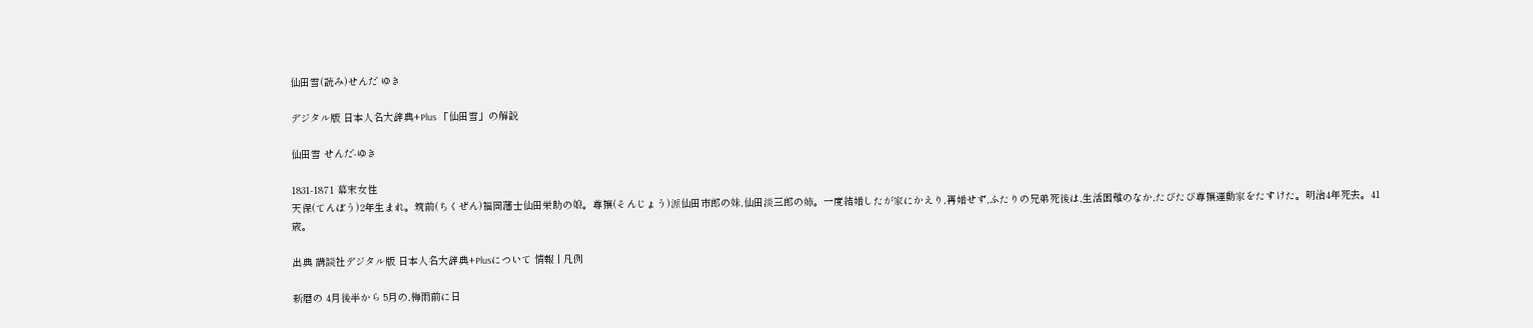仙田雪(読み)せんだ ゆき

デジタル版 日本人名大辞典+Plus 「仙田雪」の解説

仙田雪 せんだ-ゆき

1831-1871 幕末女性
天保(てんぽう)2年生まれ。筑前(ちくぜん)福岡藩士仙田栄助の娘。尊攘(そんじょう)派仙田市郎の妹,仙田淡三郎の姉。一度結婚したが家にかえり,再婚せず,ふたりの兄弟死後は,生活困難のなか,たびたび尊攘運動家をたすけた。明治4年死去。41歳。

出典 講談社デジタル版 日本人名大辞典+Plusについて 情報 | 凡例

新暦の 4月後半から 5月の,梅雨前に日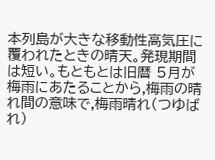本列島が大きな移動性高気圧に覆われたときの晴天。発現期間は短い。もともとは旧暦 5月が梅雨にあたることから,梅雨の晴れ間の意味で,梅雨晴れ(つゆばれ)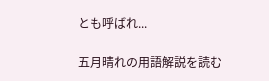とも呼ばれ...

五月晴れの用語解説を読む